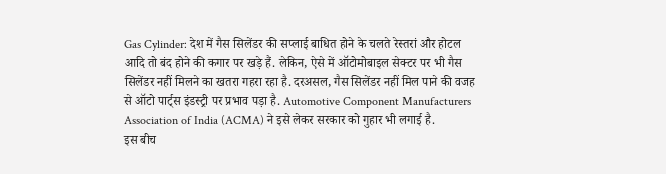Gas Cylinder: देश में गैस सिलेंडर की सप्लाई बाधित होने के चलते रेस्तरां और होटल आदि तो बंद होने की कगार पर खड़े हैं. लेकिन, ऐसे में ऑटोमोबाइल सेक्टर पर भी गैस सिलेंडर नहीं मिलने का खतरा गहरा रहा है. दरअसल, गैस सिलेंडर नहीं मिल पाने की वजह से ऑटो पार्ट्स इंडस्ट्री पर प्रभाव पड़ा है. Automotive Component Manufacturers Association of India (ACMA) ने इसे लेकर सरकार को गुहार भी लगाई है.
इस बीच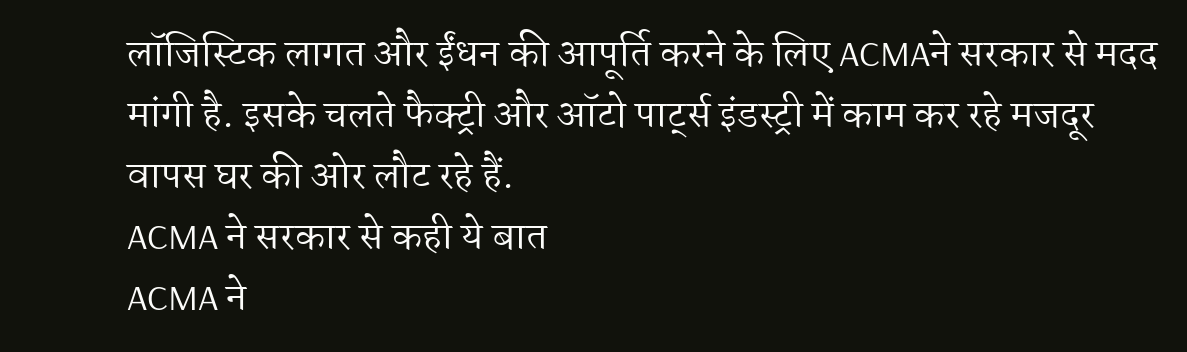लॉजिस्टिक लागत और ईंधन की आपूर्ति करने के लिए ACMAने सरकार से मदद मांगी है. इसके चलते फैक्ट्री और ऑटो पार्ट्स इंडस्ट्री में काम कर रहे मजदूर वापस घर की ओर लौट रहे हैं.
ACMA ने सरकार से कही ये बात
ACMA ने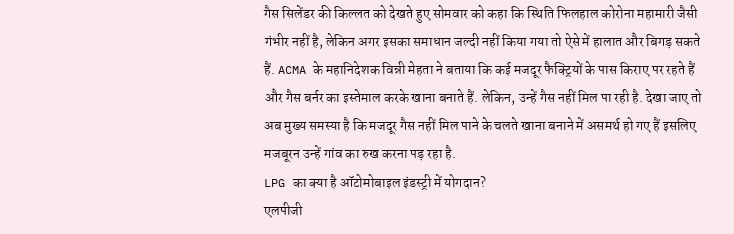गैस सिलेंडर की किल्लत को देखते हुए सोमवार को कहा कि स्थिति फिलहाल कोरोना महामारी जैसी गंभीर नहीं है, लेकिन अगर इसका समाधान जल्दी नहीं किया गया तो ऐसे में हालात और बिगड़ सकते हैं. ACMA के महानिदेशक विन्नी मेहता ने बताया कि कई मजदूर फैक्ट्रियों के पास किराए पर रहते हैं और गैस बर्नर का इस्तेमाल करके खाना बनाते हैं. लेकिन, उन्हें गैस नहीं मिल पा रही है. देखा जाए तो अब मुख्य समस्या है कि मजदूर गैस नहीं मिल पाने के चलते खाना बनाने में असमर्थ हो गए हैं इसलिए मजबूरन उन्हें गांव का रुख करना पड़ रहा है.
LPG का क्या है ऑटोमोबाइल इंडस्ट्री में योगदान?
एलपीजी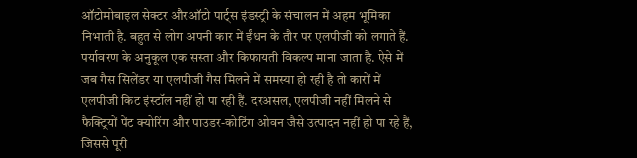ऑटोमोबाइल सेक्टर औरऑटो पार्ट्स इंडस्ट्री के संचालन में अहम भूमिका निभाती है. बहुत से लोग अपनी कार में ईंधन के तौर पर एलपीजी को लगाते हैं. पर्यावरण के अनुकूल एक सस्ता और किफायती विकल्प माना जाता है. ऐसे में जब गैस सिलेंडर या एलपीजी गैस मिलने में समस्या हो रही है तो कारों में एलपीजी किट इंस्टॉल नहीं हो पा रही हैं. दरअसल, एलपीजी नहीं मिलने से फैक्ट्रियों पेंट क्योरिंग और पाउडर-कोटिंग ओवन जैसे उत्पादन नहीं हो पा रहे हैं, जिससे पूरी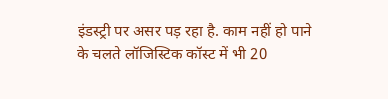इंडस्ट्री पर असर पड़ रहा है. काम नहीं हो पाने के चलते लॉजिस्टिक कॉस्ट में भी 20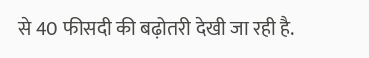से 40 फीसदी की बढ़ोतरी देखी जा रही है.